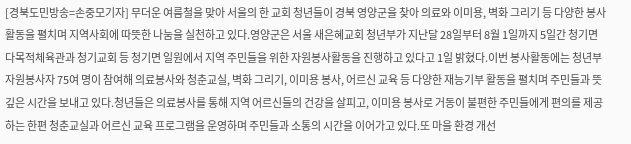[경북도민방송=손중모기자] 무더운 여름철을 맞아 서울의 한 교회 청년들이 경북 영양군을 찾아 의료와 이미용, 벽화 그리기 등 다양한 봉사활동을 펼치며 지역사회에 따뜻한 나눔을 실천하고 있다.영양군은 서울 새은혜교회 청년부가 지난달 28일부터 8월 1일까지 5일간 청기면 다목적체육관과 청기교회 등 청기면 일원에서 지역 주민들을 위한 자원봉사활동을 진행하고 있다고 1일 밝혔다.이번 봉사활동에는 청년부 자원봉사자 75여 명이 참여해 의료봉사와 청춘교실, 벽화 그리기, 이미용 봉사, 어르신 교육 등 다양한 재능기부 활동을 펼치며 주민들과 뜻깊은 시간을 보내고 있다.청년들은 의료봉사를 통해 지역 어르신들의 건강을 살피고, 이미용 봉사로 거동이 불편한 주민들에게 편의를 제공하는 한편 청춘교실과 어르신 교육 프로그램을 운영하며 주민들과 소통의 시간을 이어가고 있다.또 마을 환경 개선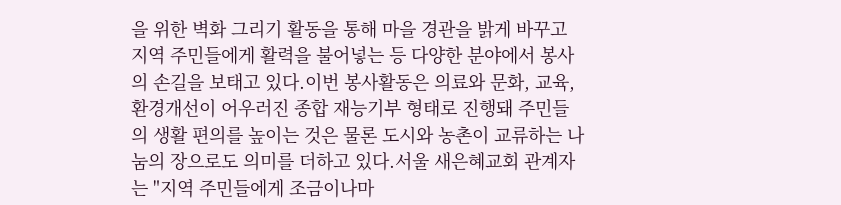을 위한 벽화 그리기 활동을 통해 마을 경관을 밝게 바꾸고 지역 주민들에게 활력을 불어넣는 등 다양한 분야에서 봉사의 손길을 보태고 있다.이번 봉사활동은 의료와 문화, 교육, 환경개선이 어우러진 종합 재능기부 형태로 진행돼 주민들의 생활 편의를 높이는 것은 물론 도시와 농촌이 교류하는 나눔의 장으로도 의미를 더하고 있다.서울 새은혜교회 관계자는 "지역 주민들에게 조금이나마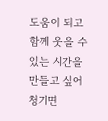도움이 되고 함께 웃을 수 있는 시간을 만들고 싶어 청기면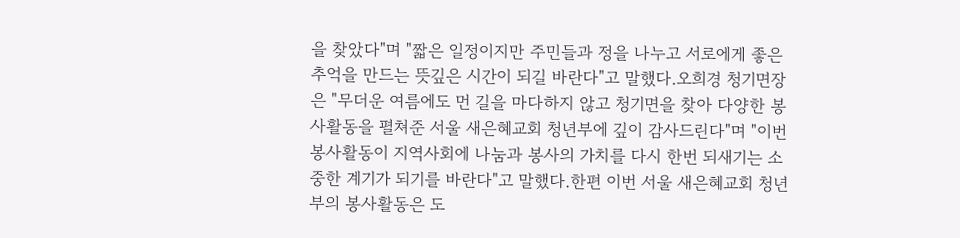을 찾았다"며 "짧은 일정이지만 주민들과 정을 나누고 서로에게 좋은 추억을 만드는 뜻깊은 시간이 되길 바란다"고 말했다.오희경 청기면장은 "무더운 여름에도 먼 길을 마다하지 않고 청기면을 찾아 다양한 봉사활동을 펼쳐준 서울 새은혜교회 청년부에 깊이 감사드린다"며 "이번 봉사활동이 지역사회에 나눔과 봉사의 가치를 다시 한번 되새기는 소중한 계기가 되기를 바란다"고 말했다.한편 이번 서울 새은혜교회 청년부의 봉사활동은 도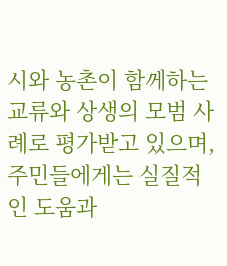시와 농촌이 함께하는 교류와 상생의 모범 사례로 평가받고 있으며, 주민들에게는 실질적인 도움과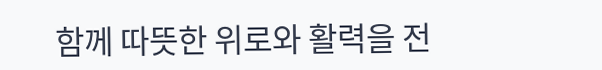함께 따뜻한 위로와 활력을 전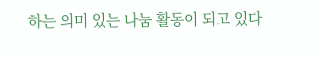하는 의미 있는 나눔 활동이 되고 있다